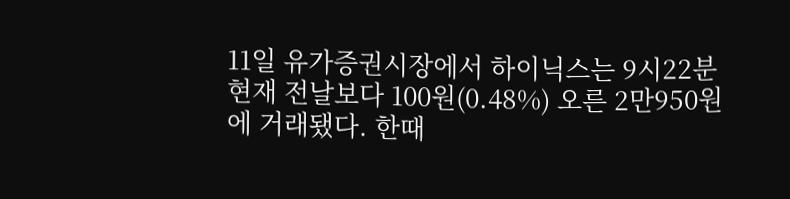11일 유가증권시장에서 하이닉스는 9시22분 현재 전날보다 100원(0.48%) 오른 2만950원에 거래됐다. 한때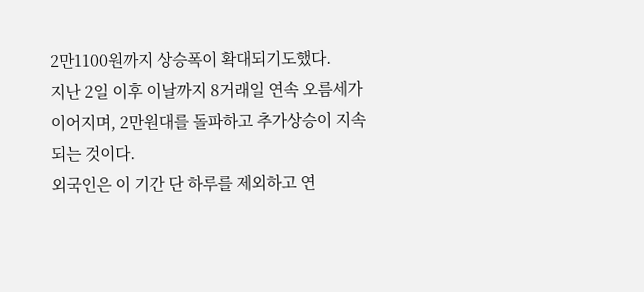2만1100원까지 상승폭이 확대되기도했다.
지난 2일 이후 이날까지 8거래일 연속 오름세가 이어지며, 2만원대를 돌파하고 추가상승이 지속되는 것이다.
외국인은 이 기간 단 하루를 제외하고 연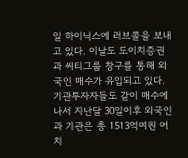일 하이닉스에 러브콜을 보내고 있다. 이날도 도이치증권과 씨티그룹 창구를 통해 외국인 매수가 유입되고 있다.
기관투자자들도 같이 매수에 나서 지난달 30일이후 외국인과 기관은 총 1513억여원 어치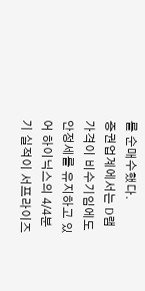를 순매수했다.
증권업계에서는 D램 가격이 비수기임에도 안정세를 유지하고 있어 하이닉스의 4/4분기 실적이 서프라이즈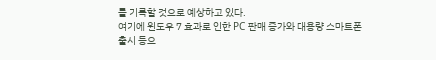를 기록할 것으로 예상하고 있다.
여기에 윈도우 7 효과로 인한 PC 판매 증가와 대용량 스마트폰 출시 등으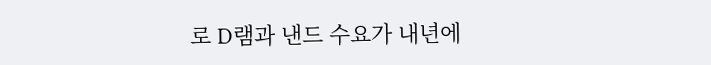로 D램과 낸드 수요가 내년에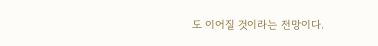도 이어질 것이라는 전망이다.